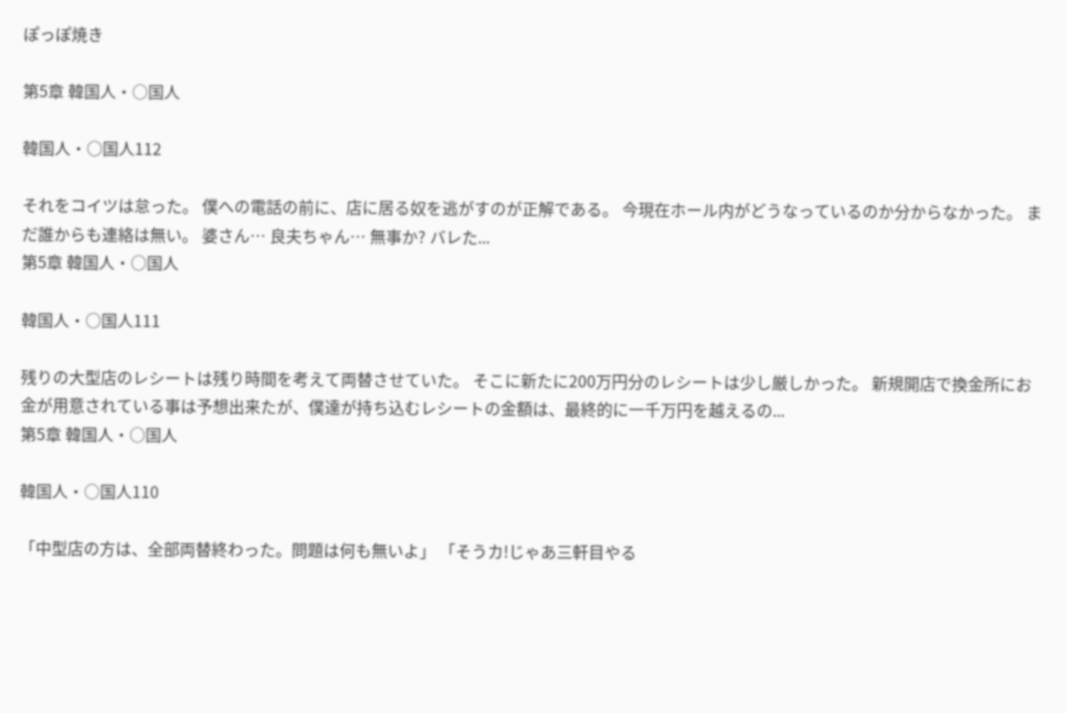ぽっぽ焼き

第5章 韓国人・○国人

韓国人・○国人112

それをコイツは怠った。 僕への電話の前に、店に居る奴を逃がすのが正解である。 今現在ホール内がどうなっているのか分からなかった。 まだ誰からも連絡は無い。 婆さん… 良夫ちゃん… 無事か? バレた...
第5章 韓国人・○国人

韓国人・○国人111

残りの大型店のレシートは残り時間を考えて両替させていた。 そこに新たに200万円分のレシートは少し厳しかった。 新規開店で換金所にお金が用意されている事は予想出来たが、僕達が持ち込むレシートの金額は、最終的に一千万円を越えるの...
第5章 韓国人・○国人

韓国人・○国人110

「中型店の方は、全部両替終わった。問題は何も無いよ」 「そうカ!じゃあ三軒目やる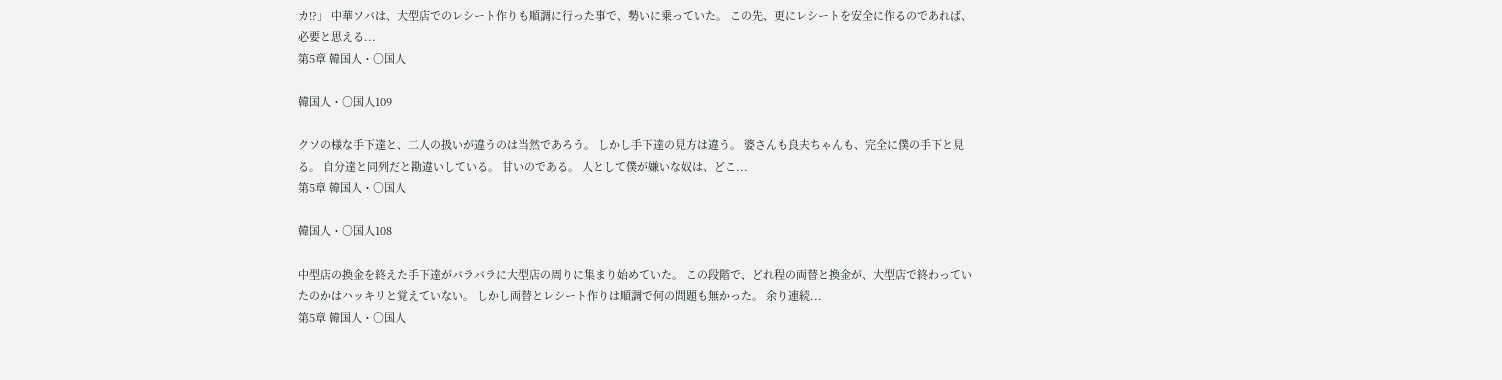カ!?」 中華ソバは、大型店でのレシート作りも順調に行った事で、勢いに乗っていた。 この先、更にレシートを安全に作るのであれば、必要と思える...
第5章 韓国人・○国人

韓国人・○国人109

クソの様な手下達と、二人の扱いが違うのは当然であろう。 しかし手下達の見方は違う。 婆さんも良夫ちゃんも、完全に僕の手下と見る。 自分達と同列だと勘違いしている。 甘いのである。 人として僕が嫌いな奴は、どこ...
第5章 韓国人・○国人

韓国人・○国人108

中型店の換金を終えた手下達がバラバラに大型店の周りに集まり始めていた。 この段階で、どれ程の両替と換金が、大型店で終わっていたのかはハッキリと覚えていない。 しかし両替とレシート作りは順調で何の問題も無かった。 余り連続...
第5章 韓国人・○国人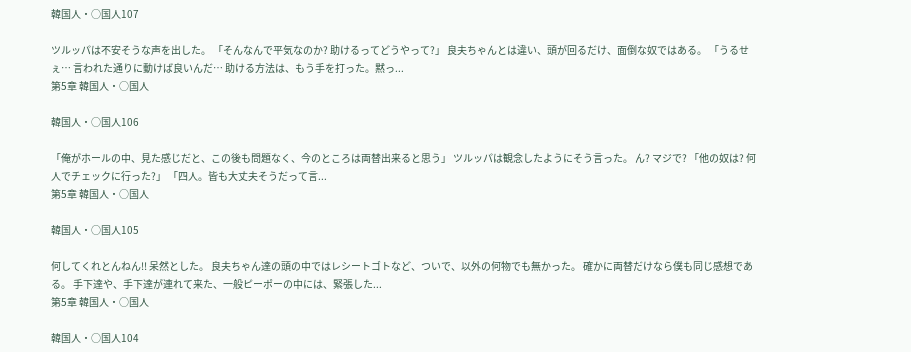韓国人・○国人107

ツルッパは不安そうな声を出した。 「そんなんで平気なのか? 助けるってどうやって?」 良夫ちゃんとは違い、頭が回るだけ、面倒な奴ではある。 「うるせぇ… 言われた通りに動けば良いんだ… 助ける方法は、もう手を打った。黙っ...
第5章 韓国人・○国人

韓国人・○国人106

「俺がホールの中、見た感じだと、この後も問題なく、今のところは両替出来ると思う」 ツルッパは観念したようにそう言った。 ん? マジで? 「他の奴は? 何人でチェックに行った?」 「四人。皆も大丈夫そうだって言...
第5章 韓国人・○国人

韓国人・○国人105

何してくれとんねん!! 呆然とした。 良夫ちゃん達の頭の中ではレシートゴトなど、ついで、以外の何物でも無かった。 確かに両替だけなら僕も同じ感想である。 手下達や、手下達が連れて来た、一般ピーポーの中には、緊張した...
第5章 韓国人・○国人

韓国人・○国人104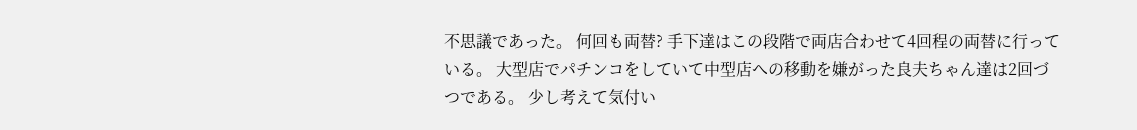不思議であった。 何回も両替? 手下達はこの段階で両店合わせて4回程の両替に行っている。 大型店でパチンコをしていて中型店への移動を嫌がった良夫ちゃん達は2回づつである。 少し考えて気付い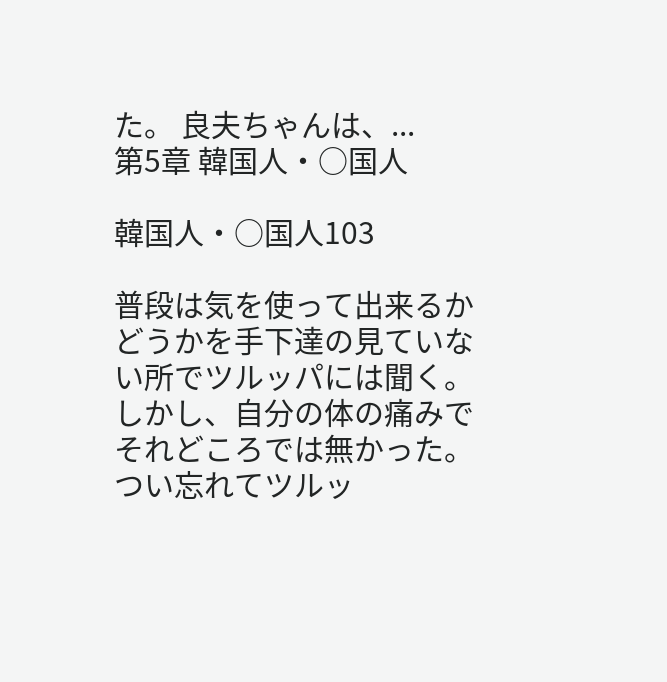た。 良夫ちゃんは、...
第5章 韓国人・○国人

韓国人・○国人103

普段は気を使って出来るかどうかを手下達の見ていない所でツルッパには聞く。 しかし、自分の体の痛みでそれどころでは無かった。 つい忘れてツルッ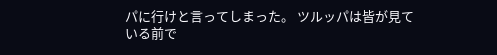パに行けと言ってしまった。 ツルッパは皆が見ている前で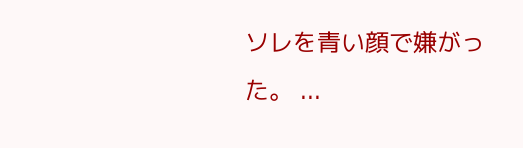ソレを青い顔で嫌がった。 ...